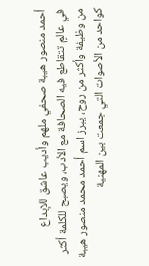أحمد منصور هيبة صحفي ملهم وأديب عاشق للإبداع
في عالمٍ تتقاطع فيه الصحافة مع الأدب، ويصبح للكلمة أكثر من وظيفة وأكثر من روح، يبرز اسم أحمد محمد منصور هيبة كواحد من الأصوات التي جمعت بين المهنية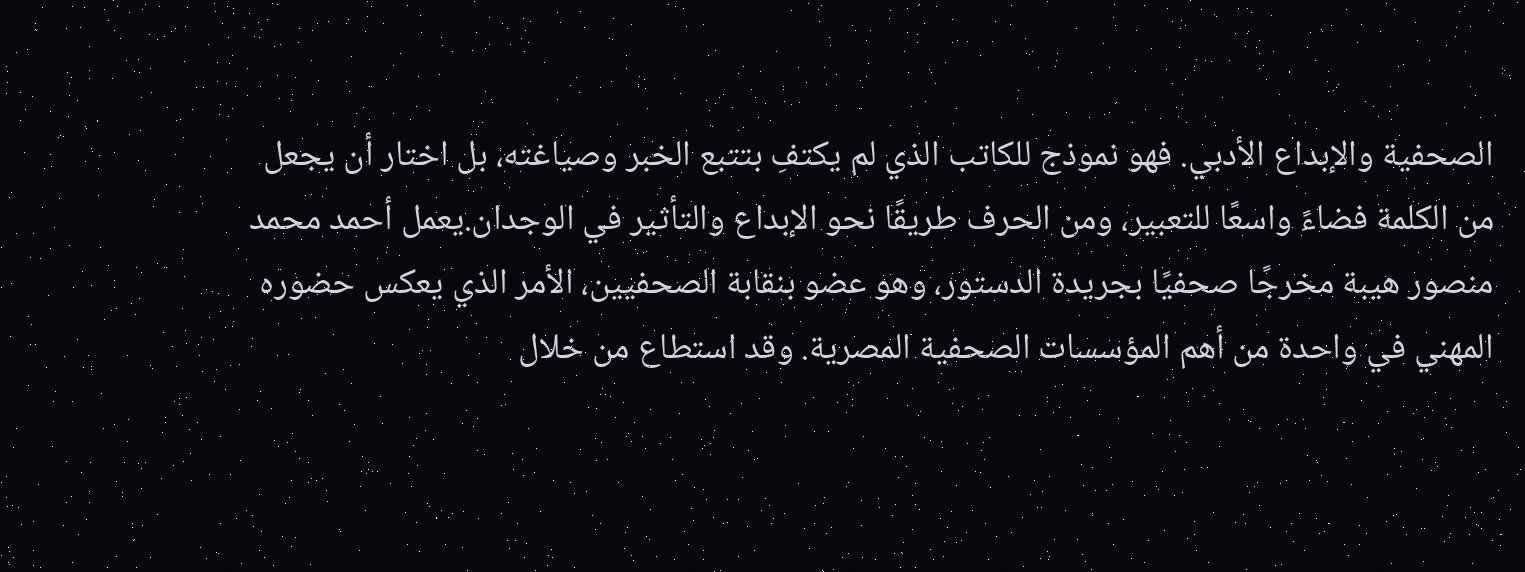الصحفية والإبداع الأدبي. فهو نموذج للكاتب الذي لم يكتفِ بتتبع الخبر وصياغته، بل اختار أن يجعل من الكلمة فضاءً واسعًا للتعبير، ومن الحرف طريقًا نحو الإبداع والتأثير في الوجدان.يعمل أحمد محمد منصور هيبة مخرجًا صحفيًا بجريدة الدستور، وهو عضو بنقابة الصحفيين، الأمر الذي يعكس حضوره المهني في واحدة من أهم المؤسسات الصحفية المصرية. وقد استطاع من خلال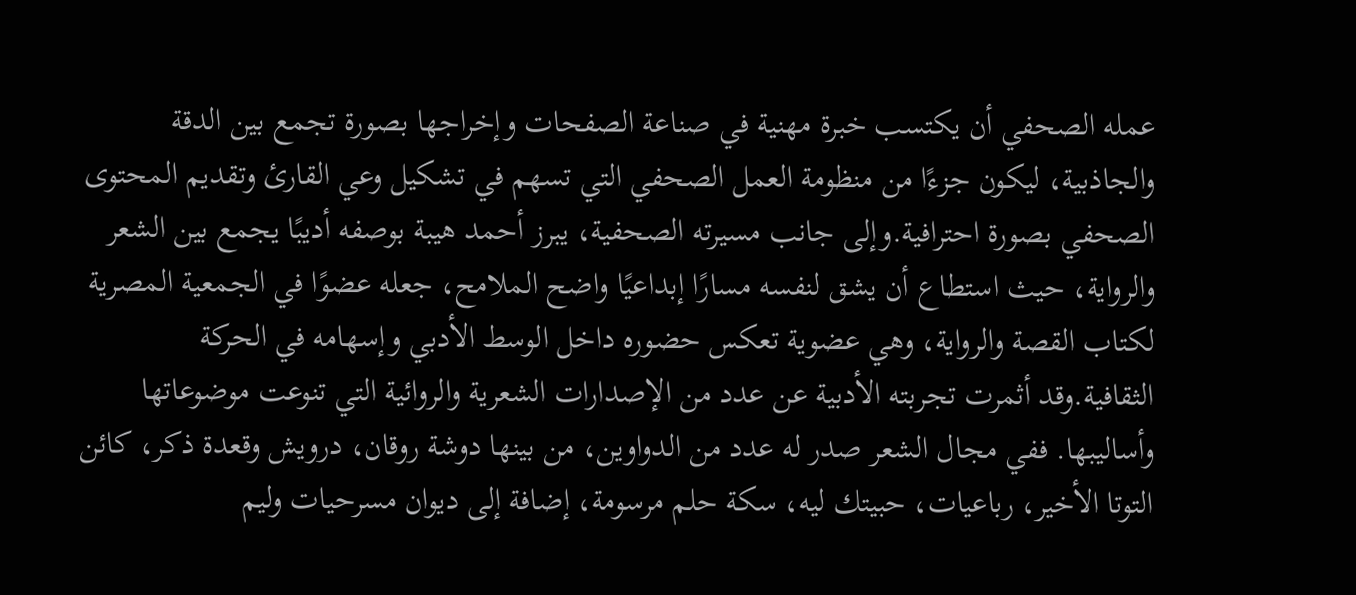عمله الصحفي أن يكتسب خبرة مهنية في صناعة الصفحات وإخراجها بصورة تجمع بين الدقة والجاذبية، ليكون جزءًا من منظومة العمل الصحفي التي تسهم في تشكيل وعي القارئ وتقديم المحتوى الصحفي بصورة احترافية.وإلى جانب مسيرته الصحفية، يبرز أحمد هيبة بوصفه أديبًا يجمع بين الشعر والرواية، حيث استطاع أن يشق لنفسه مسارًا إبداعيًا واضح الملامح، جعله عضوًا في الجمعية المصرية لكتاب القصة والرواية، وهي عضوية تعكس حضوره داخل الوسط الأدبي وإسهامه في الحركة الثقافية.وقد أثمرت تجربته الأدبية عن عدد من الإصدارات الشعرية والروائية التي تنوعت موضوعاتها وأساليبها. ففي مجال الشعر صدر له عدد من الدواوين، من بينها دوشة روقان، درويش وقعدة ذكر، كائن التوتا الأخير، رباعيات، حبيتك ليه، سكة حلم مرسومة، إضافة إلى ديوان مسرحيات وليم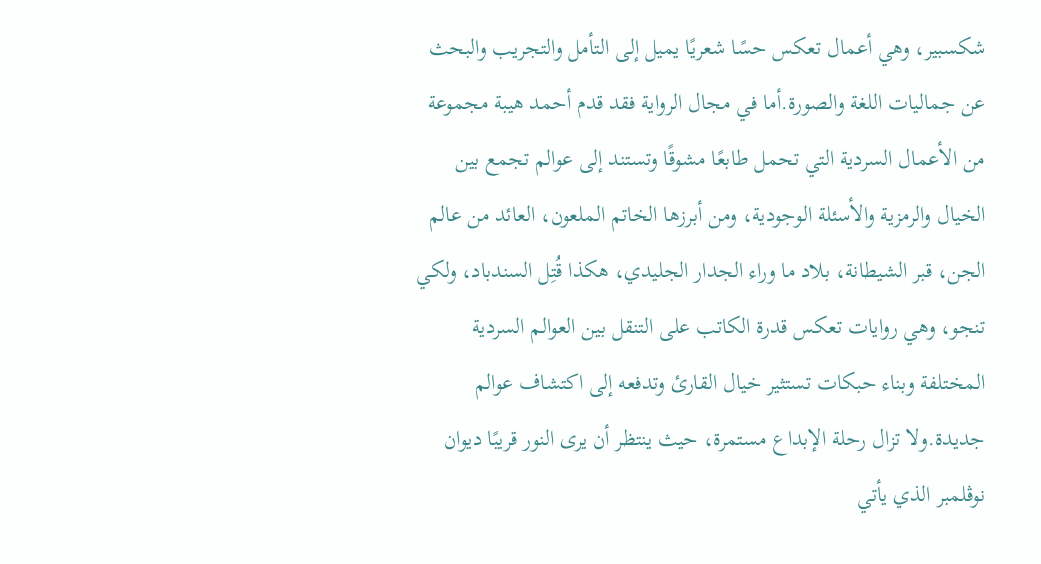شكسبير، وهي أعمال تعكس حسًا شعريًا يميل إلى التأمل والتجريب والبحث عن جماليات اللغة والصورة.أما في مجال الرواية فقد قدم أحمد هيبة مجموعة من الأعمال السردية التي تحمل طابعًا مشوقًا وتستند إلى عوالم تجمع بين الخيال والرمزية والأسئلة الوجودية، ومن أبرزها الخاتم الملعون، العائد من عالم الجن، قبر الشيطانة، بلاد ما وراء الجدار الجليدي، هكذا قُتِل السندباد، ولكي تنجو، وهي روايات تعكس قدرة الكاتب على التنقل بين العوالم السردية المختلفة وبناء حبكات تستثير خيال القارئ وتدفعه إلى اكتشاف عوالم جديدة.ولا تزال رحلة الإبداع مستمرة، حيث ينتظر أن يرى النور قريبًا ديوان نوڨلمبر الذي يأتي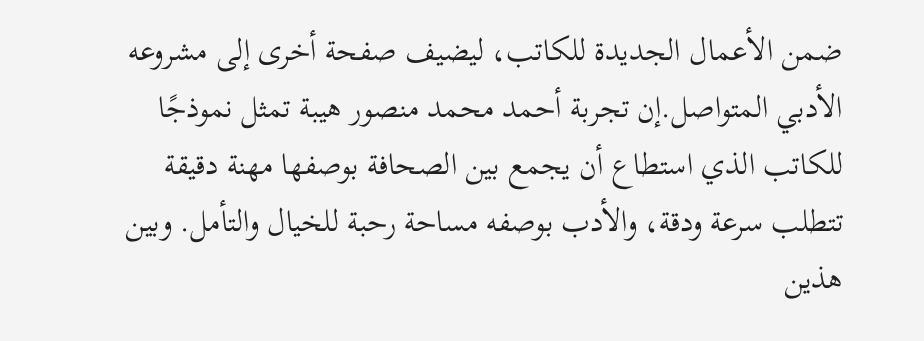ضمن الأعمال الجديدة للكاتب، ليضيف صفحة أخرى إلى مشروعه الأدبي المتواصل.إن تجربة أحمد محمد منصور هيبة تمثل نموذجًا للكاتب الذي استطاع أن يجمع بين الصحافة بوصفها مهنة دقيقة تتطلب سرعة ودقة، والأدب بوصفه مساحة رحبة للخيال والتأمل. وبين هذين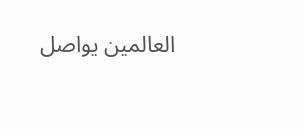العالمين يواصل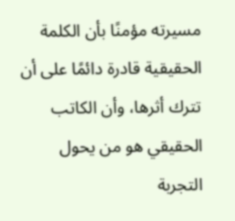مسيرته مؤمنًا بأن الكلمة الحقيقية قادرة دائمًا على أن تترك أثرها، وأن الكاتب الحقيقي هو من يحول التجربة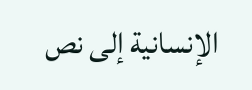الإنسانية إلى نص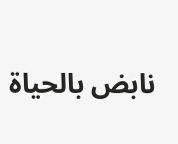نابض بالحياة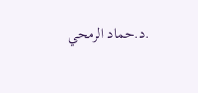.د.حماد الرمحي